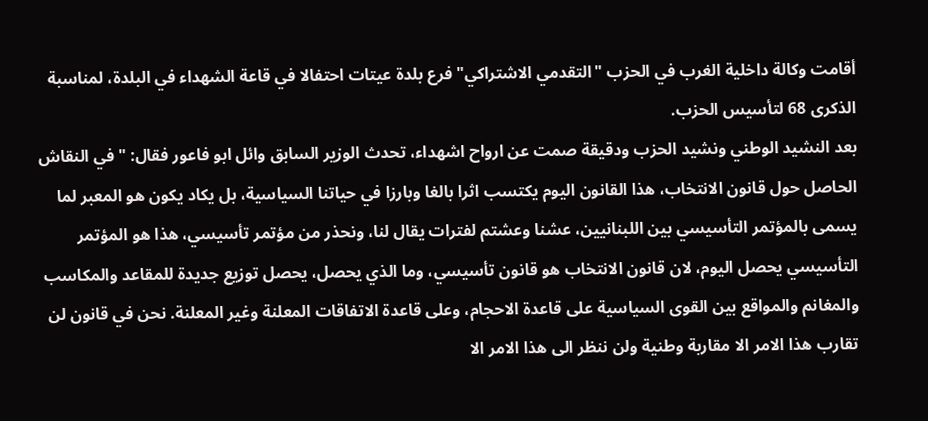أقامت وكالة داخلية الغرب في الحزب "التقدمي الاشتراكي" فرع بلدة عيتات احتفالا في قاعة الشهداء في البلدة، لمناسبة الذكرى 68 لتأسيس الحزب.
بعد النشيد الوطني ونشيد الحزب ودقيقة صمت عن ارواح اشهداء، تحدث الوزير السابق وائل ابو فاعور فقال: "في النقاش الحاصل حول قانون الانتخاب، هذا القانون اليوم يكتسب اثرا بالغا وبارزا في حياتنا السياسية، بل يكاد يكون هو المعبر لما يسمى بالمؤتمر التأسيسي بين اللبنانيين، عشنا وعشتم لفترات يقال لنا، ونحذر من مؤتمر تأسيسي، هذا هو المؤتمر التأسيسي يحصل اليوم، لان قانون الانتخاب هو قانون تأسيسي، وما الذي يحصل، يحصل توزيع جديدة للمقاعد والمكاسب والمغانم والمواقع بين القوى السياسية على قاعدة الاحجام، وعلى قاعدة الاتفاقات المعلنة وغير المعلنة. نحن في قانون لن تقارب هذا الامر الا مقاربة وطنية ولن ننظر الى هذا الامر الا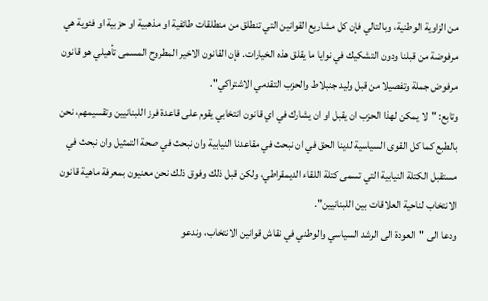من الزاوية الوطنية، وبالتالي فإن كل مشاريع القوانين التي تنطلق من منطلقات طائفية او مذهبية او حزبية او فئوية هي مرفوضة من قبلنا ودون التشكيك في نوايا ما يقلق هذه الخيارات. فإن القانون الاخير المطروح المسمى تأهيلي هو قانون مرفوض جملة وتفصيلا من قبل وليد جنبلاط والحزب التقدمي الاشتراكي".
وتابع: "لا يمكن لهذا الحزب ان يقبل او ان يشارك في اي قانون انتخابي يقوم على قاعدة فرز اللبنانيين وتقسيمهم، نحن بالطبع كما كل القوى السياسية لدينا الحق في ان نبحث في مقاعدنا النيابية وان نبحث في صحة التمثيل وان نبحث في مستقبل الكتلة النيابية التي تسمى كتلة اللقاء الديمقراطي، ولكن قبل ذلك وفوق ذلك نحن معنيون بمعرفة ماهية قانون الانتخاب لناحية العلاقات بين اللبنانيين".
ودعا الى "العودة الى الرشد السياسي والوطني في نقاش قوانين الانتخاب، وندعو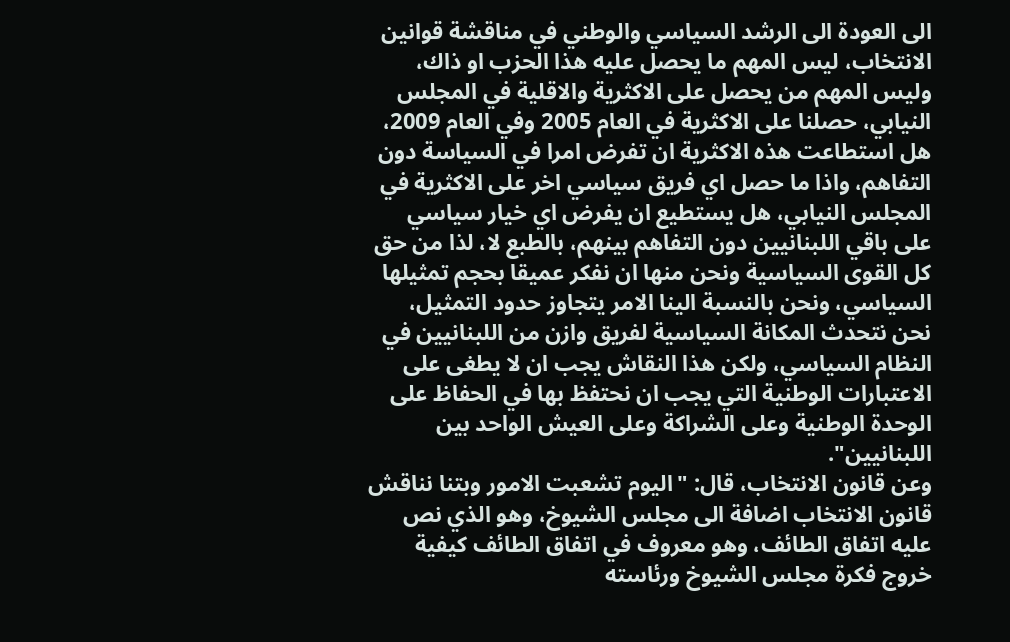الى العودة الى الرشد السياسي والوطني في مناقشة قوانين الانتخاب، ليس المهم ما يحصل عليه هذا الحزب او ذاك، وليس المهم من يحصل على الاكثرية والاقلية في المجلس النيابي، حصلنا على الاكثرية في العام 2005 وفي العام 2009، هل استطاعت هذه الاكثرية ان تفرض امرا في السياسة دون التفاهم، واذا ما حصل اي فريق سياسي اخر على الاكثرية في المجلس النيابي، هل يستطيع ان يفرض اي خيار سياسي على باقي اللبنانيين دون التفاهم بينهم، بالطبع لا، لذا من حق كل القوى السياسية ونحن منها ان نفكر عميقا بحجم تمثيلها السياسي، ونحن بالنسبة الينا الامر يتجاوز حدود التمثيل، نحن نتحدث المكانة السياسية لفريق وازن من اللبنانيين في النظام السياسي، ولكن هذا النقاش يجب ان لا يطغى على الاعتبارات الوطنية التي يجب ان نحتفظ بها في الحفاظ على الوحدة الوطنية وعلى الشراكة وعلى العيش الواحد بين اللبنانيين".
وعن قانون الانتخاب، قال: "اليوم تشعبت الامور وبتنا نناقش قانون الانتخاب اضافة الى مجلس الشيوخ، وهو الذي نص عليه اتفاق الطائف، وهو معروف في اتفاق الطائف كيفية خروج فكرة مجلس الشيوخ ورئاسته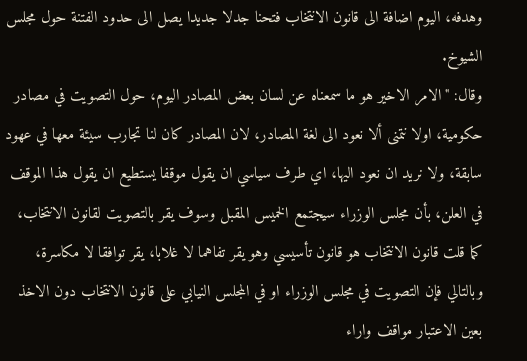وهدفه، اليوم اضافة الى قانون الانتخاب فتحنا جدلا جديدا يصل الى حدود الفتنة حول مجلس الشيوخ.
وقال: "الامر الاخير هو ما سمعناه عن لسان بعض المصادر اليوم، حول التصويت في مصادر حكومية، اولا نتمنى ألا نعود الى لغة المصادر، لان المصادر كان لنا تجارب سيئة معها في عهود سابقة، ولا نريد ان نعود اليها، اي طرف سياسي ان يقول موقفا يستطيع ان يقول هذا الموقف في العلن، بأن مجلس الوزراء سيجتمع الخميس المقبل وسوف يقر بالتصويت لقانون الانتخاب، كما قلت قانون الانتخاب هو قانون تأسيسي وهو يقر تفاهما لا غلابا، يقر توافقا لا مكاسرة، وبالتالي فإن التصويت في مجلس الوزراء او في المجلس النيابي على قانون الانتخاب دون الاخذ بعين الاعتبار مواقف واراء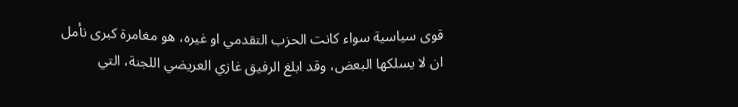قوى سياسية سواء كانت الحزب التقدمي او غيره، هو مغامرة كبرى نأمل ان لا يسلكها البعض، وقد ابلغ الرفيق غازي العريضي اللجنة، التي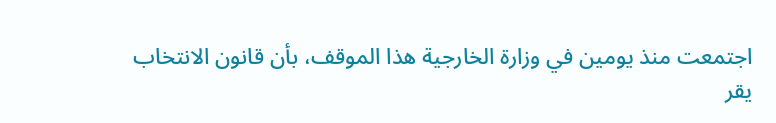اجتمعت منذ يومين في وزارة الخارجية هذا الموقف، بأن قانون الانتخاب يقر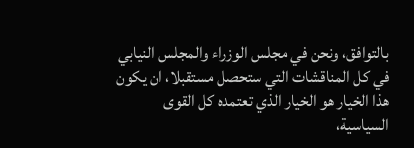بالتوافق، ونحن في مجلس الوزراء والمجلس النيابي في كل المناقشات التي ستحصل مستقبلا، ان يكون هذا الخيار هو الخيار الذي تعتمده كل القوى السياسية،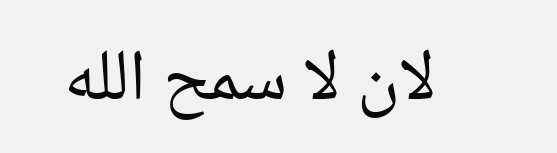لان لا سمح الله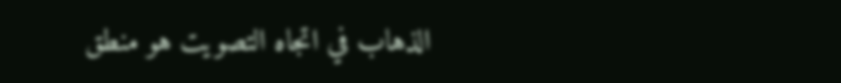الذهاب في اتجاه التصويت هو منطق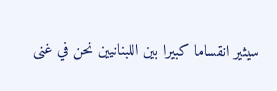سيثير انقساما كبيرا بين اللبنانيين نحن في غنى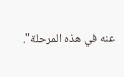عنه في هذه المرحلة".